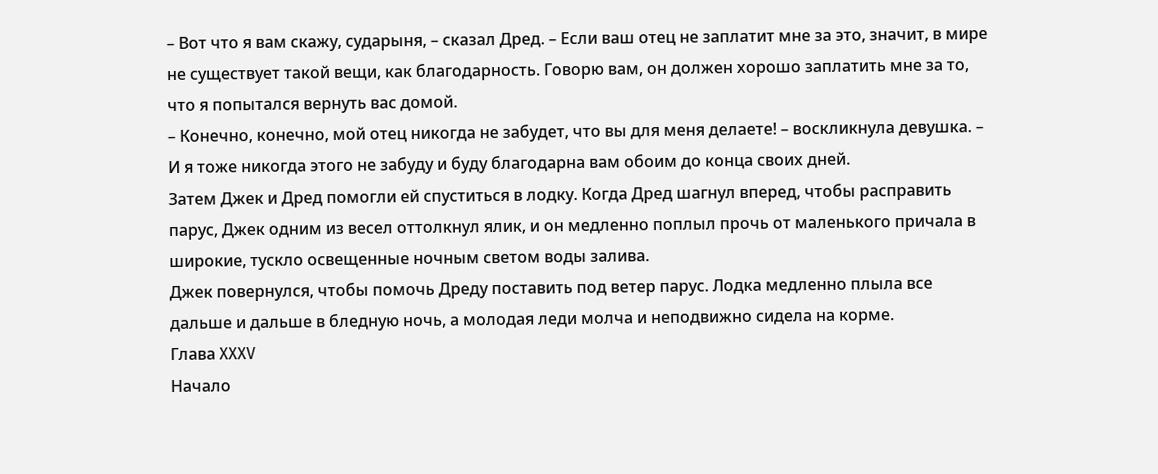– Вот что я вам скажу, сударыня, – сказал Дред. – Если ваш отец не заплатит мне за это, значит, в мире не существует такой вещи, как благодарность. Говорю вам, он должен хорошо заплатить мне за то, что я попытался вернуть вас домой.
– Конечно, конечно, мой отец никогда не забудет, что вы для меня делаете! – воскликнула девушка. – И я тоже никогда этого не забуду и буду благодарна вам обоим до конца своих дней.
Затем Джек и Дред помогли ей спуститься в лодку. Когда Дред шагнул вперед, чтобы расправить парус, Джек одним из весел оттолкнул ялик, и он медленно поплыл прочь от маленького причала в широкие, тускло освещенные ночным светом воды залива.
Джек повернулся, чтобы помочь Дреду поставить под ветер парус. Лодка медленно плыла все дальше и дальше в бледную ночь, а молодая леди молча и неподвижно сидела на корме.
Глава XXXV
Начало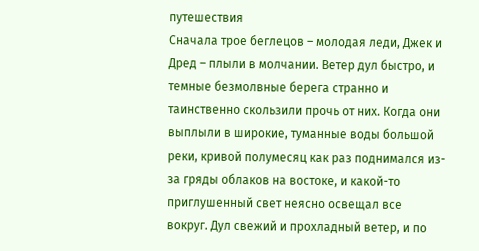путешествия
Сначала трое беглецов – молодая леди, Джек и Дред – плыли в молчании. Ветер дул быстро, и темные безмолвные берега странно и таинственно скользили прочь от них. Когда они выплыли в широкие, туманные воды большой реки, кривой полумесяц как раз поднимался из-за гряды облаков на востоке, и какой-то приглушенный свет неясно освещал все вокруг. Дул свежий и прохладный ветер, и по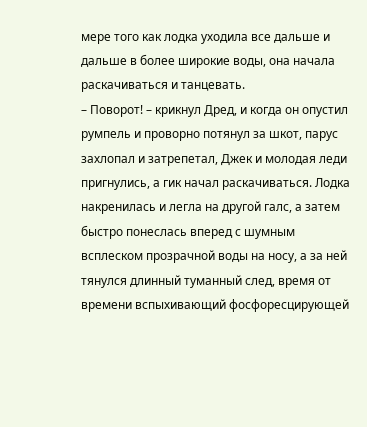мере того как лодка уходила все дальше и дальше в более широкие воды, она начала раскачиваться и танцевать.
– Поворот! – крикнул Дред, и когда он опустил румпель и проворно потянул за шкот, парус захлопал и затрепетал, Джек и молодая леди пригнулись, а гик начал раскачиваться. Лодка накренилась и легла на другой галс, а затем быстро понеслась вперед с шумным всплеском прозрачной воды на носу, а за ней тянулся длинный туманный след, время от времени вспыхивающий фосфоресцирующей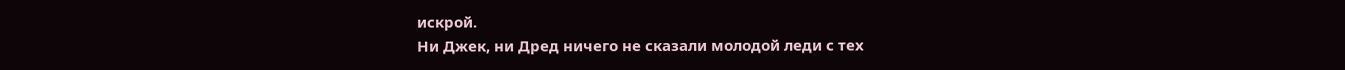искрой.
Ни Джек, ни Дред ничего не сказали молодой леди с тех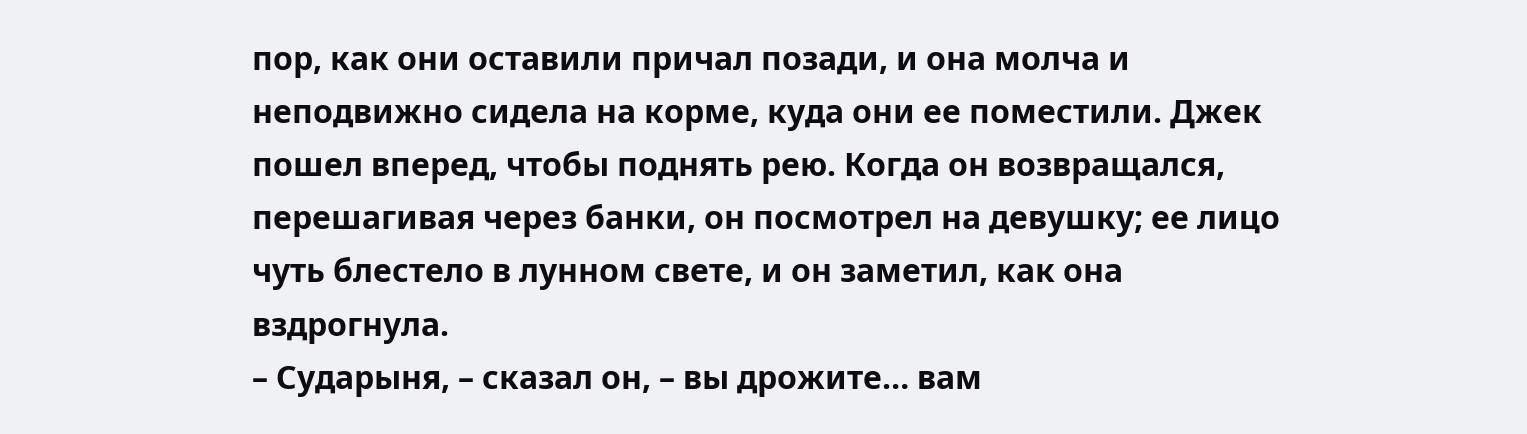пор, как они оставили причал позади, и она молча и неподвижно сидела на корме, куда они ее поместили. Джек пошел вперед, чтобы поднять рею. Когда он возвращался, перешагивая через банки, он посмотрел на девушку; ее лицо чуть блестело в лунном свете, и он заметил, как она вздрогнула.
– Сударыня, – сказал он, – вы дрожите… вам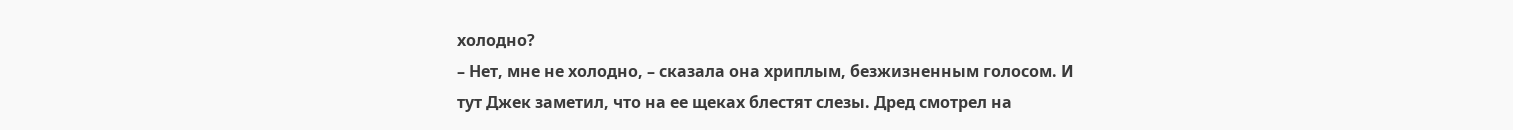холодно?
– Нет, мне не холодно, – сказала она хриплым, безжизненным голосом. И тут Джек заметил, что на ее щеках блестят слезы. Дред смотрел на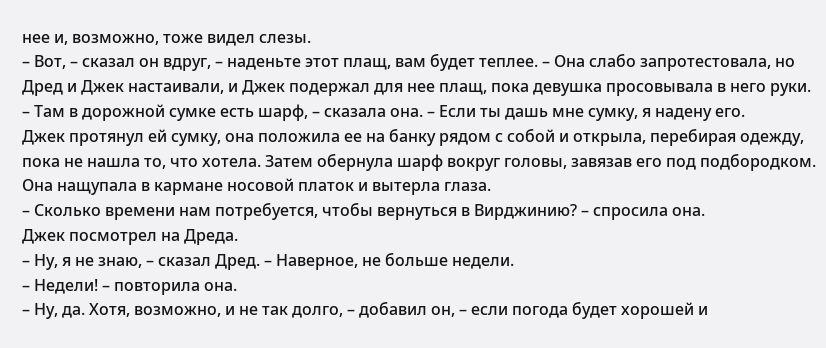нее и, возможно, тоже видел слезы.
– Вот, – сказал он вдруг, – наденьте этот плащ, вам будет теплее. – Она слабо запротестовала, но Дред и Джек настаивали, и Джек подержал для нее плащ, пока девушка просовывала в него руки.
– Там в дорожной сумке есть шарф, – сказала она. – Если ты дашь мне сумку, я надену его.
Джек протянул ей сумку, она положила ее на банку рядом с собой и открыла, перебирая одежду, пока не нашла то, что хотела. Затем обернула шарф вокруг головы, завязав его под подбородком. Она нащупала в кармане носовой платок и вытерла глаза.
– Сколько времени нам потребуется, чтобы вернуться в Вирджинию? – спросила она.
Джек посмотрел на Дреда.
– Ну, я не знаю, – сказал Дред. – Наверное, не больше недели.
– Недели! – повторила она.
– Ну, да. Хотя, возможно, и не так долго, – добавил он, – если погода будет хорошей и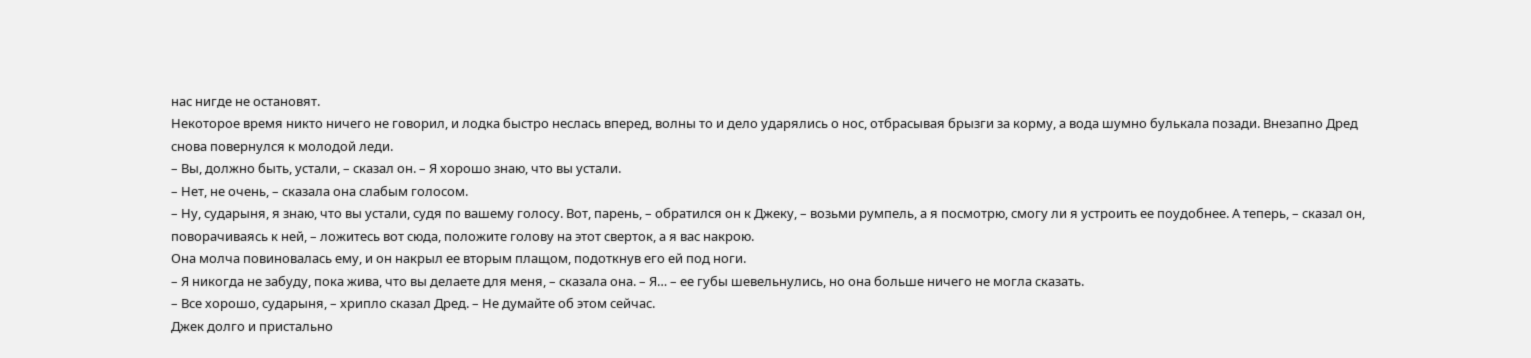нас нигде не остановят.
Некоторое время никто ничего не говорил, и лодка быстро неслась вперед, волны то и дело ударялись о нос, отбрасывая брызги за корму, а вода шумно булькала позади. Внезапно Дред снова повернулся к молодой леди.
– Вы, должно быть, устали, – сказал он. – Я хорошо знаю, что вы устали.
– Нет, не очень, – сказала она слабым голосом.
– Ну, сударыня, я знаю, что вы устали, судя по вашему голосу. Вот, парень, – обратился он к Джеку, – возьми румпель, а я посмотрю, смогу ли я устроить ее поудобнее. А теперь, – сказал он, поворачиваясь к ней, – ложитесь вот сюда, положите голову на этот сверток, а я вас накрою.
Она молча повиновалась ему, и он накрыл ее вторым плащом, подоткнув его ей под ноги.
– Я никогда не забуду, пока жива, что вы делаете для меня, – сказала она. – Я… – ее губы шевельнулись, но она больше ничего не могла сказать.
– Все хорошо, сударыня, – хрипло сказал Дред. – Не думайте об этом сейчас.
Джек долго и пристально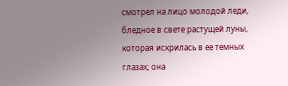смотрел на лицо молодой леди, бледное в свете растущей луны, которая искрилась в ее темных глазах; она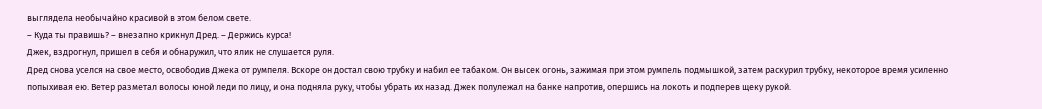выглядела необычайно красивой в этом белом свете.
– Куда ты правишь? – внезапно крикнул Дред. – Держись курса!
Джек, вздрогнул, пришел в себя и обнаружил, что ялик не слушается руля.
Дред снова уселся на свое место, освободив Джека от румпеля. Вскоре он достал свою трубку и набил ее табаком. Он высек огонь, зажимая при этом румпель подмышкой, затем раскурил трубку, некоторое время усиленно попыхивая ею. Ветер разметал волосы юной леди по лицу, и она подняла руку, чтобы убрать их назад. Джек полулежал на банке напротив, опершись на локоть и подперев щеку рукой.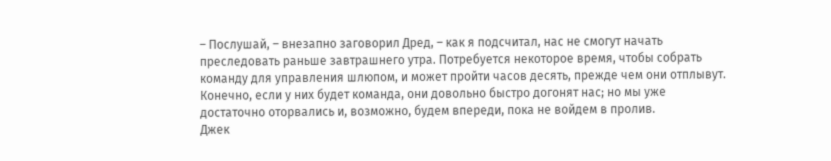– Послушай, – внезапно заговорил Дред, – как я подсчитал, нас не смогут начать преследовать раньше завтрашнего утра. Потребуется некоторое время, чтобы собрать команду для управления шлюпом, и может пройти часов десять, прежде чем они отплывут. Конечно, если у них будет команда, они довольно быстро догонят нас; но мы уже достаточно оторвались и, возможно, будем впереди, пока не войдем в пролив.
Джек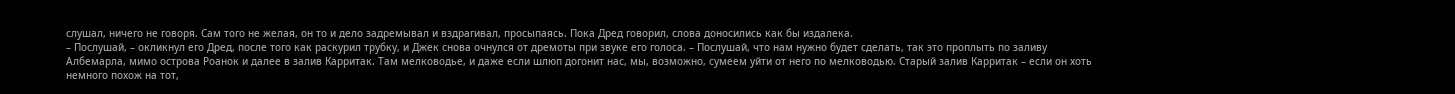слушал, ничего не говоря. Сам того не желая, он то и дело задремывал и вздрагивал, просыпаясь. Пока Дред говорил, слова доносились как бы издалека.
– Послушай, – окликнул его Дред, после того как раскурил трубку, и Джек снова очнулся от дремоты при звуке его голоса. – Послушай, что нам нужно будет сделать, так это проплыть по заливу Албемарла, мимо острова Роанок и далее в залив Карритак. Там мелководье, и даже если шлюп догонит нас, мы, возможно, сумеем уйти от него по мелководью. Старый залив Карритак – если он хоть немного похож на тот,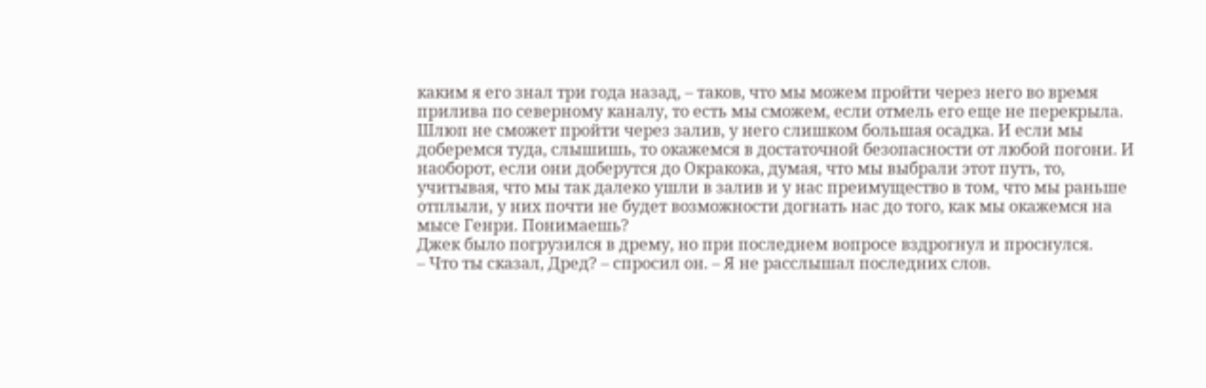каким я его знал три года назад, – таков, что мы можем пройти через него во время прилива по северному каналу, то есть мы сможем, если отмель его еще не перекрыла. Шлюп не сможет пройти через залив, у него слишком большая осадка. И если мы доберемся туда, слышишь, то окажемся в достаточной безопасности от любой погони. И наоборот, если они доберутся до Окракока, думая, что мы выбрали этот путь, то, учитывая, что мы так далеко ушли в залив и у нас преимущество в том, что мы раньше отплыли, у них почти не будет возможности догнать нас до того, как мы окажемся на мысе Генри. Понимаешь?
Джек было погрузился в дрему, но при последнем вопросе вздрогнул и проснулся.
– Что ты сказал, Дред? – спросил он. – Я не расслышал последних слов.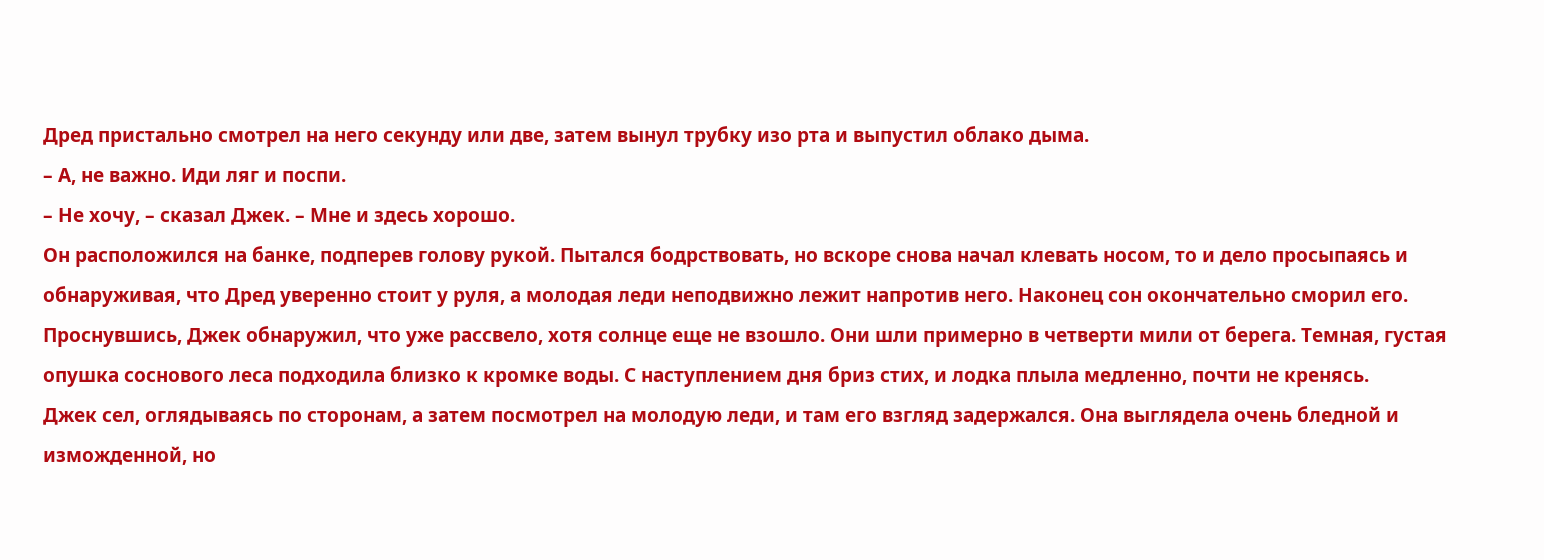Дред пристально смотрел на него секунду или две, затем вынул трубку изо рта и выпустил облако дыма.
– А, не важно. Иди ляг и поспи.
– Не хочу, – сказал Джек. – Мне и здесь хорошо.
Он расположился на банке, подперев голову рукой. Пытался бодрствовать, но вскоре снова начал клевать носом, то и дело просыпаясь и обнаруживая, что Дред уверенно стоит у руля, а молодая леди неподвижно лежит напротив него. Наконец сон окончательно сморил его.
Проснувшись, Джек обнаружил, что уже рассвело, хотя солнце еще не взошло. Они шли примерно в четверти мили от берега. Темная, густая опушка соснового леса подходила близко к кромке воды. С наступлением дня бриз стих, и лодка плыла медленно, почти не кренясь.
Джек сел, оглядываясь по сторонам, а затем посмотрел на молодую леди, и там его взгляд задержался. Она выглядела очень бледной и изможденной, но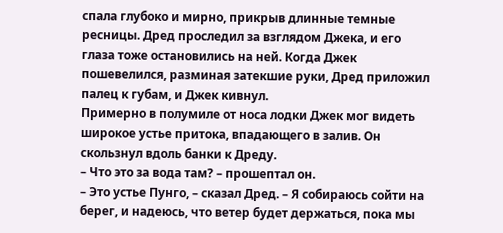спала глубоко и мирно, прикрыв длинные темные ресницы. Дред проследил за взглядом Джека, и его глаза тоже остановились на ней. Когда Джек пошевелился, разминая затекшие руки, Дред приложил палец к губам, и Джек кивнул.
Примерно в полумиле от носа лодки Джек мог видеть широкое устье притока, впадающего в залив. Он скользнул вдоль банки к Дреду.
– Что это за вода там? – прошептал он.
– Это устье Пунго, – сказал Дред. – Я собираюсь сойти на берег, и надеюсь, что ветер будет держаться, пока мы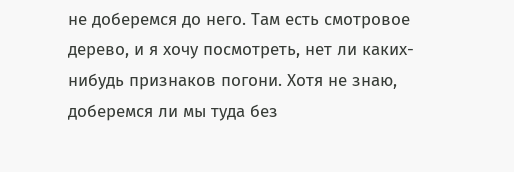не доберемся до него. Там есть смотровое дерево, и я хочу посмотреть, нет ли каких-нибудь признаков погони. Хотя не знаю, доберемся ли мы туда без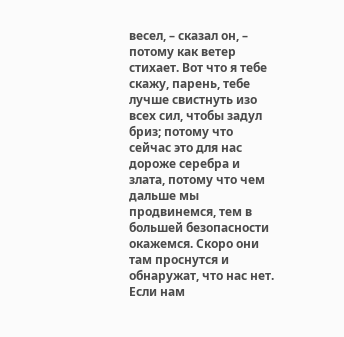весел, – сказал он, – потому как ветер стихает. Вот что я тебе скажу, парень, тебе лучше свистнуть изо всех сил, чтобы задул бриз; потому что сейчас это для нас дороже серебра и злата, потому что чем дальше мы продвинемся, тем в большей безопасности окажемся. Скоро они там проснутся и обнаружат, что нас нет. Если нам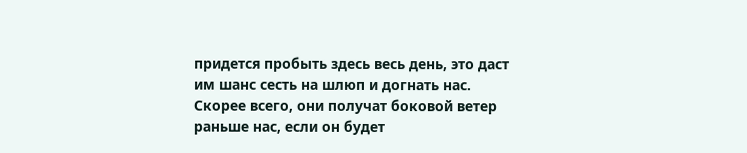придется пробыть здесь весь день, это даст им шанс сесть на шлюп и догнать нас. Скорее всего, они получат боковой ветер раньше нас, если он будет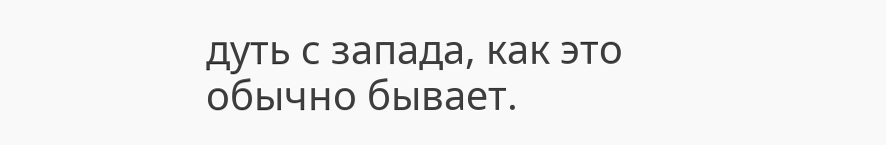дуть с запада, как это обычно бывает.